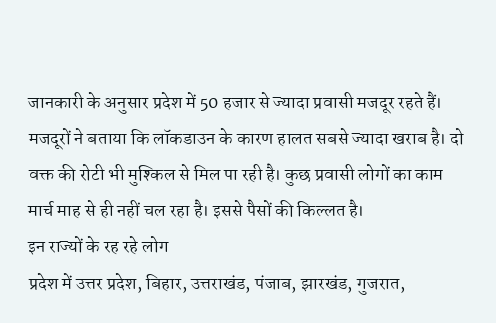जानकारी के अनुसार प्रदेश में 50 हजार से ज्यादा प्रवासी मजदूर रहते हैं। मजदूरों ने बताया कि लॉकडाउन के कारण हालत सबसे ज्यादा खराब है। दो वक्त की रोटी भी मुश्किल से मिल पा रही है। कुछ प्रवासी लोगों का काम मार्च माह से ही नहीं चल रहा है। इससे पैसों की किल्लत है।
इन राज्यों के रह रहे लोग
प्रदेश में उत्तर प्रदेश, बिहार, उत्तराखंड, पंजाब, झारखंड, गुजरात,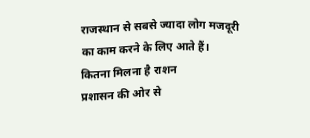राजस्थान से सबसे ज्यादा लोग मजदूरी का काम करने के लिए आते हैं।
कितना मिलना है राशन
प्रशासन की ओर से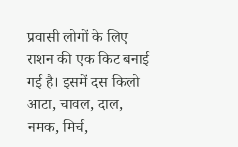प्रवासी लोगों के लिए राशन की एक किट बनाई गई है। इसमें दस किलो आटा, चावल, दाल, नमक, मिर्च,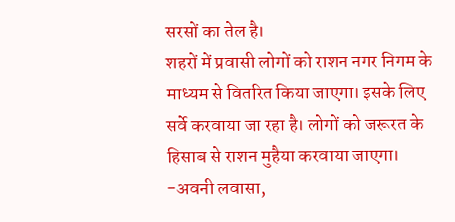सरसों का तेल है।
शहरों में प्रवासी लोगों को राशन नगर निगम के माध्यम से वितरित किया जाएगा। इसके लिए सर्वे करवाया जा रहा है। लोगों को जरूरत के हिसाब से राशन मुहैया करवाया जाएगा। -अवनी लवासा,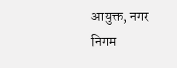आयुक्त, नगर निगम